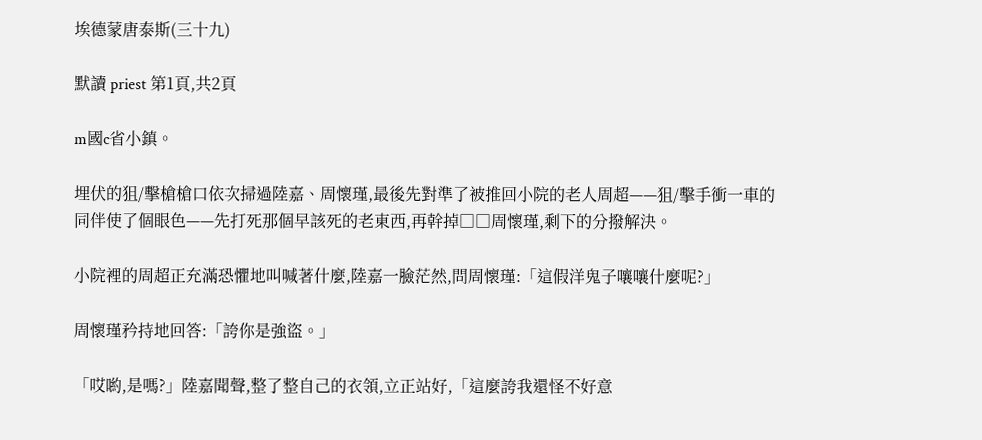埃德蒙唐泰斯(三十九)

默讀 priest 第1頁,共2頁

m國c省小鎮。

埋伏的狙/擊槍槍口依次掃過陸嘉、周懷瑾,最後先對準了被推回小院的老人周超——狙/擊手衝一車的同伴使了個眼色——先打死那個早該死的老東西,再幹掉□□周懷瑾,剩下的分撥解決。

小院裡的周超正充滿恐懼地叫喊著什麼,陸嘉一臉茫然,問周懷瑾:「這假洋鬼子嚷嚷什麼呢?」

周懷瑾矜持地回答:「誇你是強盜。」

「哎喲,是嗎?」陸嘉聞聲,整了整自己的衣領,立正站好,「這麼誇我還怪不好意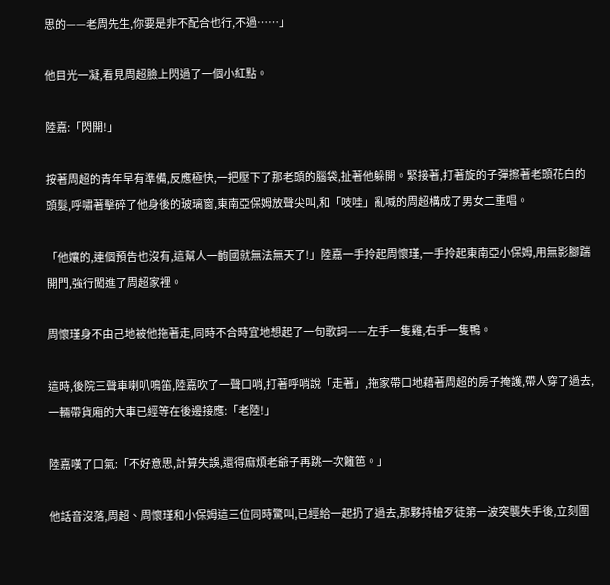思的——老周先生,你要是非不配合也行,不過……」

他目光一凝,看見周超臉上閃過了一個小紅點。

陸嘉:「閃開!」

按著周超的青年早有準備,反應極快,一把壓下了那老頭的腦袋,扯著他躲開。緊接著,打著旋的子彈擦著老頭花白的頭髮,呼嘯著擊碎了他身後的玻璃窗,東南亞保姆放聲尖叫,和「吱哇」亂喊的周超構成了男女二重唱。

「他孃的,連個預告也沒有,這幫人一齣國就無法無天了!」陸嘉一手拎起周懷瑾,一手拎起東南亞小保姆,用無影腳踹開門,強行闖進了周超家裡。

周懷瑾身不由己地被他拖著走,同時不合時宜地想起了一句歌詞——左手一隻雞,右手一隻鴨。

這時,後院三聲車喇叭鳴笛,陸嘉吹了一聲口哨,打著呼哨說「走著」,拖家帶口地藉著周超的房子掩護,帶人穿了過去,一輛帶貨廂的大車已經等在後邊接應:「老陸!」

陸嘉嘆了口氣:「不好意思,計算失誤,還得麻煩老爺子再跳一次籬笆。」

他話音沒落,周超、周懷瑾和小保姆這三位同時驚叫,已經給一起扔了過去,那夥持槍歹徒第一波突襲失手後,立刻圍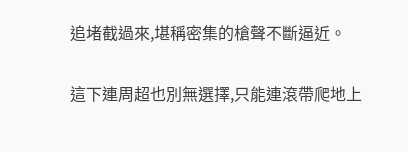追堵截過來,堪稱密集的槍聲不斷逼近。

這下連周超也別無選擇,只能連滾帶爬地上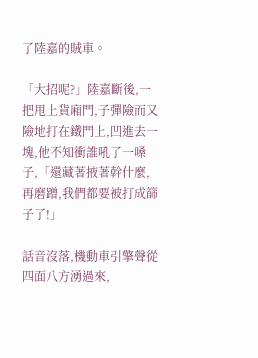了陸嘉的賊車。

「大招呢?」陸嘉斷後,一把甩上貨廂門,子彈險而又險地打在鐵門上,凹進去一塊,他不知衝誰吼了一嗓子,「還藏著掖著幹什麼,再磨蹭,我們都要被打成篩子了!」

話音沒落,機動車引擎聲從四面八方湧過來,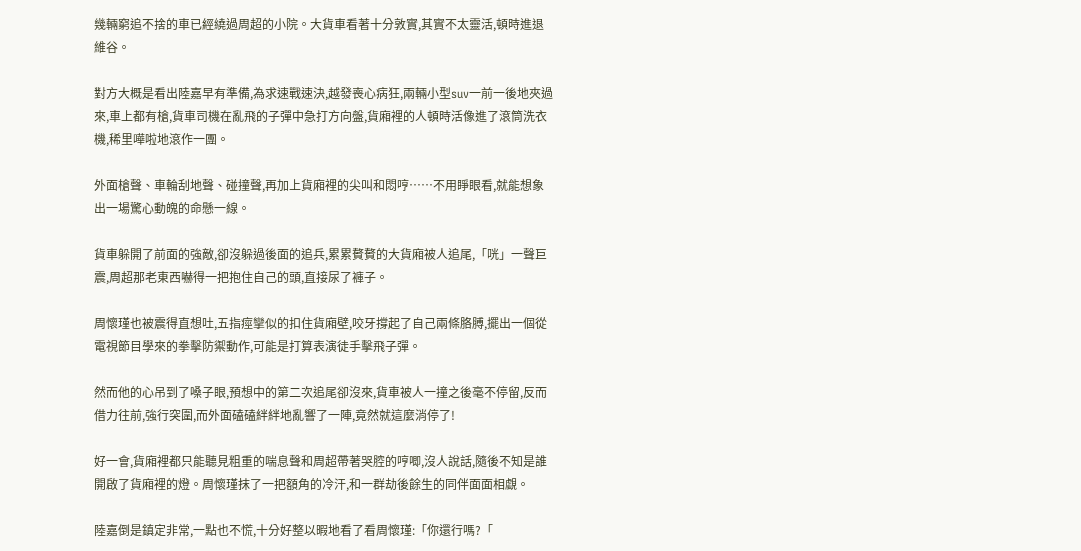幾輛窮追不捨的車已經繞過周超的小院。大貨車看著十分敦實,其實不太靈活,頓時進退維谷。

對方大概是看出陸嘉早有準備,為求速戰速決,越發喪心病狂,兩輛小型suv一前一後地夾過來,車上都有槍,貨車司機在亂飛的子彈中急打方向盤,貨廂裡的人頓時活像進了滾筒洗衣機,稀里嘩啦地滾作一團。

外面槍聲、車輪刮地聲、碰撞聲,再加上貨廂裡的尖叫和悶哼……不用睜眼看,就能想象出一場驚心動魄的命懸一線。

貨車躲開了前面的強敵,卻沒躲過後面的追兵,累累贅贅的大貨廂被人追尾,「咣」一聲巨震,周超那老東西嚇得一把抱住自己的頭,直接尿了褲子。

周懷瑾也被震得直想吐,五指痙攣似的扣住貨廂壁,咬牙撐起了自己兩條胳膊,擺出一個從電視節目學來的拳擊防禦動作,可能是打算表演徒手擊飛子彈。

然而他的心吊到了嗓子眼,預想中的第二次追尾卻沒來,貨車被人一撞之後毫不停留,反而借力往前,強行突圍,而外面磕磕絆絆地亂響了一陣,竟然就這麼消停了!

好一會,貨廂裡都只能聽見粗重的喘息聲和周超帶著哭腔的哼唧,沒人說話,隨後不知是誰開啟了貨廂裡的燈。周懷瑾抹了一把額角的冷汗,和一群劫後餘生的同伴面面相覷。

陸嘉倒是鎮定非常,一點也不慌,十分好整以暇地看了看周懷瑾:「你還行嗎?「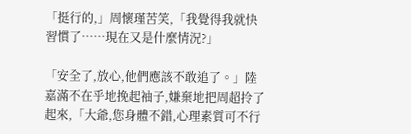「挺行的,」周懷瑾苦笑,「我覺得我就快習慣了……現在又是什麼情況?」

「安全了,放心,他們應該不敢追了。」陸嘉滿不在乎地挽起袖子,嫌棄地把周超拎了起來,「大爺,您身體不錯,心理素質可不行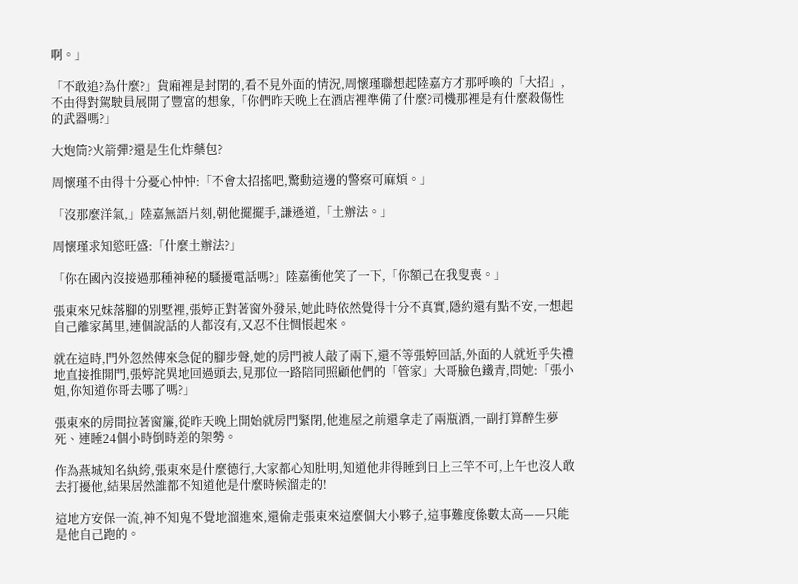啊。」

「不敢追?為什麼?」貨廂裡是封閉的,看不見外面的情況,周懷瑾聯想起陸嘉方才那呼喚的「大招」,不由得對駕駛員展開了豐富的想象,「你們昨天晚上在酒店裡準備了什麼?司機那裡是有什麼殺傷性的武器嗎?」

大炮筒?火箭彈?還是生化炸藥包?

周懷瑾不由得十分憂心忡忡:「不會太招搖吧,驚動這邊的警察可麻煩。」

「沒那麼洋氣,」陸嘉無語片刻,朝他擺擺手,謙遜道,「土辦法。」

周懷瑾求知慾旺盛:「什麼土辦法?」

「你在國內沒接過那種神秘的騷擾電話嗎?」陸嘉衝他笑了一下,「你額己在我叟喪。」

張東來兄妹落腳的別墅裡,張婷正對著窗外發呆,她此時依然覺得十分不真實,隱約還有點不安,一想起自己離家萬里,連個說話的人都沒有,又忍不住惆悵起來。

就在這時,門外忽然傳來急促的腳步聲,她的房門被人敲了兩下,還不等張婷回話,外面的人就近乎失禮地直接推開門,張婷詫異地回過頭去,見那位一路陪同照顧他們的「管家」大哥臉色鐵青,問她:「張小姐,你知道你哥去哪了嗎?」

張東來的房間拉著窗簾,從昨天晚上開始就房門緊閉,他進屋之前還拿走了兩瓶酒,一副打算醉生夢死、連睡24個小時倒時差的架勢。

作為燕城知名紈絝,張東來是什麼德行,大家都心知肚明,知道他非得睡到日上三竿不可,上午也沒人敢去打擾他,結果居然誰都不知道他是什麼時候溜走的!

這地方安保一流,神不知鬼不覺地溜進來,還偷走張東來這麼個大小夥子,這事難度係數太高——只能是他自己跑的。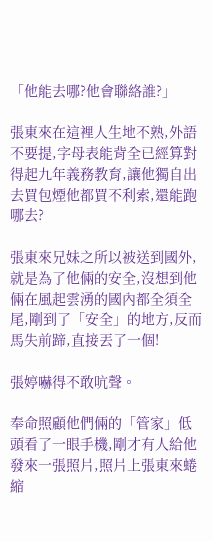「他能去哪?他會聯絡誰?」

張東來在這裡人生地不熟,外語不要提,字母表能背全已經算對得起九年義務教育,讓他獨自出去買包煙他都買不利索,還能跑哪去?

張東來兄妹之所以被送到國外,就是為了他倆的安全,沒想到他倆在風起雲湧的國內都全須全尾,剛到了「安全」的地方,反而馬失前蹄,直接丟了一個!

張婷嚇得不敢吭聲。

奉命照顧他們倆的「管家」低頭看了一眼手機,剛才有人給他發來一張照片,照片上張東來蜷縮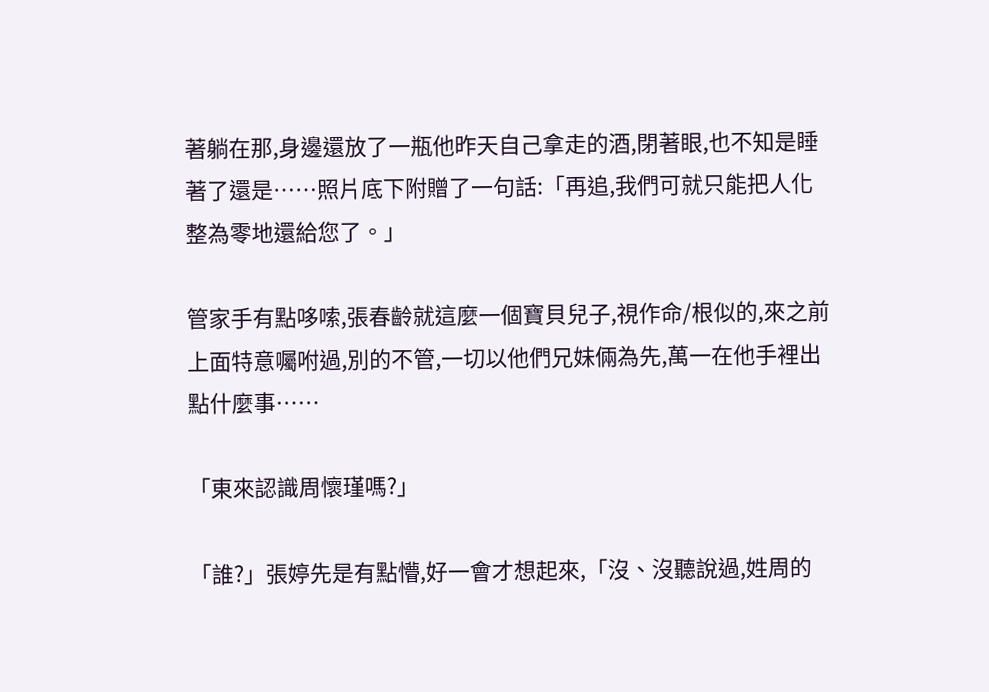著躺在那,身邊還放了一瓶他昨天自己拿走的酒,閉著眼,也不知是睡著了還是……照片底下附贈了一句話:「再追,我們可就只能把人化整為零地還給您了。」

管家手有點哆嗦,張春齡就這麼一個寶貝兒子,視作命/根似的,來之前上面特意囑咐過,別的不管,一切以他們兄妹倆為先,萬一在他手裡出點什麼事……

「東來認識周懷瑾嗎?」

「誰?」張婷先是有點懵,好一會才想起來,「沒、沒聽說過,姓周的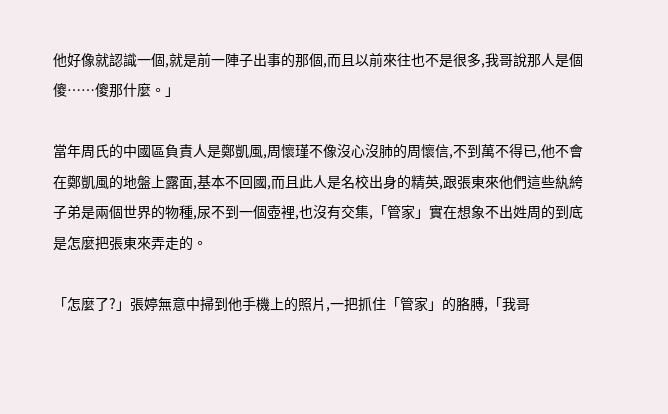他好像就認識一個,就是前一陣子出事的那個,而且以前來往也不是很多,我哥說那人是個傻……傻那什麼。」

當年周氏的中國區負責人是鄭凱風,周懷瑾不像沒心沒肺的周懷信,不到萬不得已,他不會在鄭凱風的地盤上露面,基本不回國,而且此人是名校出身的精英,跟張東來他們這些紈絝子弟是兩個世界的物種,尿不到一個壺裡,也沒有交集,「管家」實在想象不出姓周的到底是怎麼把張東來弄走的。

「怎麼了?」張婷無意中掃到他手機上的照片,一把抓住「管家」的胳膊,「我哥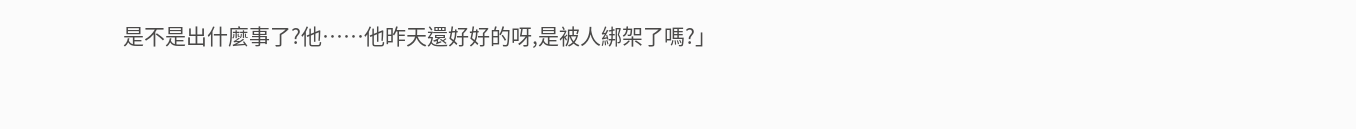是不是出什麼事了?他……他昨天還好好的呀,是被人綁架了嗎?」